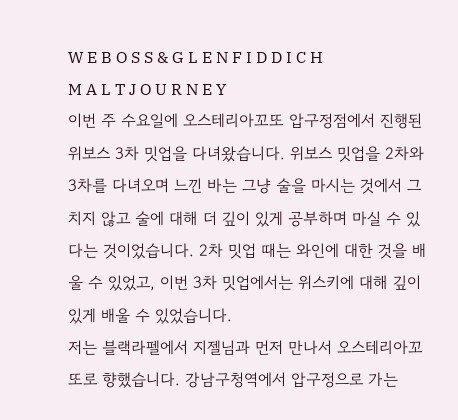W E B O S S & G L E N F I D D I C H
M A L T J O U R N E Y
이번 주 수요일에 오스테리아꼬또 압구정점에서 진행된 위보스 3차 밋업을 다녀왔습니다. 위보스 밋업을 2차와 3차를 다녀오며 느낀 바는 그냥 술을 마시는 것에서 그치지 않고 술에 대해 더 깊이 있게 공부하며 마실 수 있다는 것이었습니다. 2차 밋업 때는 와인에 대한 것을 배울 수 있었고, 이번 3차 밋업에서는 위스키에 대해 깊이 있게 배울 수 있었습니다.
저는 블랙라펠에서 지젤님과 먼저 만나서 오스테리아꼬또로 향했습니다. 강남구청역에서 압구정으로 가는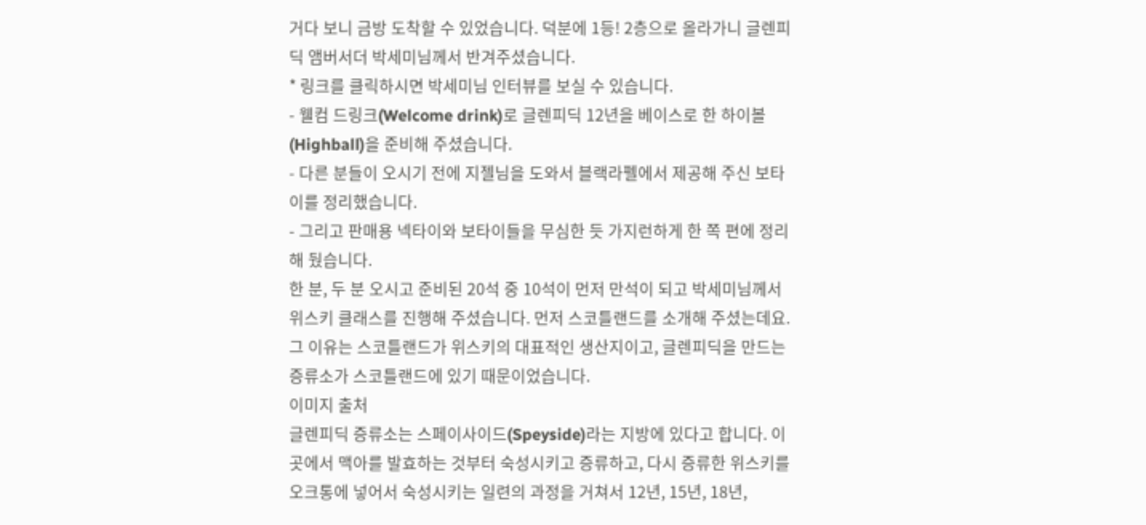거다 보니 금방 도착할 수 있었습니다. 덕분에 1등! 2층으로 올라가니 글렌피딕 앰버서더 박세미님께서 반겨주셨습니다.
* 링크를 클릭하시면 박세미님 인터뷰를 보실 수 있습니다.
- 웰컴 드링크(Welcome drink)로 글렌피딕 12년을 베이스로 한 하이볼(Highball)을 준비해 주셨습니다.
- 다른 분들이 오시기 전에 지젤님을 도와서 블랙라펠에서 제공해 주신 보타이를 정리했습니다.
- 그리고 판매용 넥타이와 보타이들을 무심한 듯 가지런하게 한 쪽 편에 정리해 뒀습니다.
한 분, 두 분 오시고 준비된 20석 중 10석이 먼저 만석이 되고 박세미님께서 위스키 클래스를 진행해 주셨습니다. 먼저 스코틀랜드를 소개해 주셨는데요. 그 이유는 스코틀랜드가 위스키의 대표적인 생산지이고, 글렌피딕을 만드는 증류소가 스코틀랜드에 있기 때문이었습니다.
이미지 출처
글렌피딕 증류소는 스페이사이드(Speyside)라는 지방에 있다고 합니다. 이 곳에서 맥아를 발효하는 것부터 숙성시키고 증류하고, 다시 증류한 위스키를 오크통에 넣어서 숙성시키는 일련의 과정을 거쳐서 12년, 15년, 18년,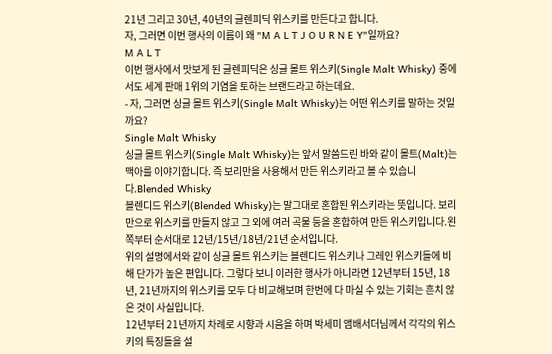21년 그리고 30년, 40년의 글렌피딕 위스키를 만든다고 합니다.
자, 그러면 이번 행사의 이름이 왜 "M A L T J O U R N E Y"일까요?
M A L T
이번 행사에서 맛보게 된 글렌피딕은 싱글 몰트 위스키(Single Malt Whisky) 중에서도 세계 판매 1위의 기염을 토하는 브랜드라고 하는데요.
- 자, 그러면 싱글 몰트 위스키(Single Malt Whisky)는 어떤 위스키를 말하는 것일까요?
Single Malt Whisky
싱글 몰트 위스키(Single Malt Whisky)는 앞서 말씀드린 바와 같이 몰트(Malt)는 맥아를 이야기합니다. 즉 보리만을 사용해서 만든 위스키라고 볼 수 있습니다.Blended Whisky
블렌디드 위스키(Blended Whisky)는 말그대로 혼합된 위스키라는 뜻입니다. 보리만으로 위스키를 만들지 않고 그 외에 여러 곡물 등을 혼합하여 만든 위스키입니다.왼쪽부터 순서대로 12년/15년/18년/21년 순서입니다.
위의 설명에서와 같이 싱글 몰트 위스키는 블렌디드 위스키나 그레인 위스키들에 비해 단가가 높은 편입니다. 그렇다 보니 이러한 행사가 아니라면 12년부터 15년, 18년, 21년까지의 위스키를 모두 다 비교해보며 한번에 다 마실 수 있는 기회는 흔치 않은 것이 사실입니다.
12년부터 21년까지 차례로 시향과 시음을 하며 박세미 앰배서더님께서 각각의 위스키의 특징들을 설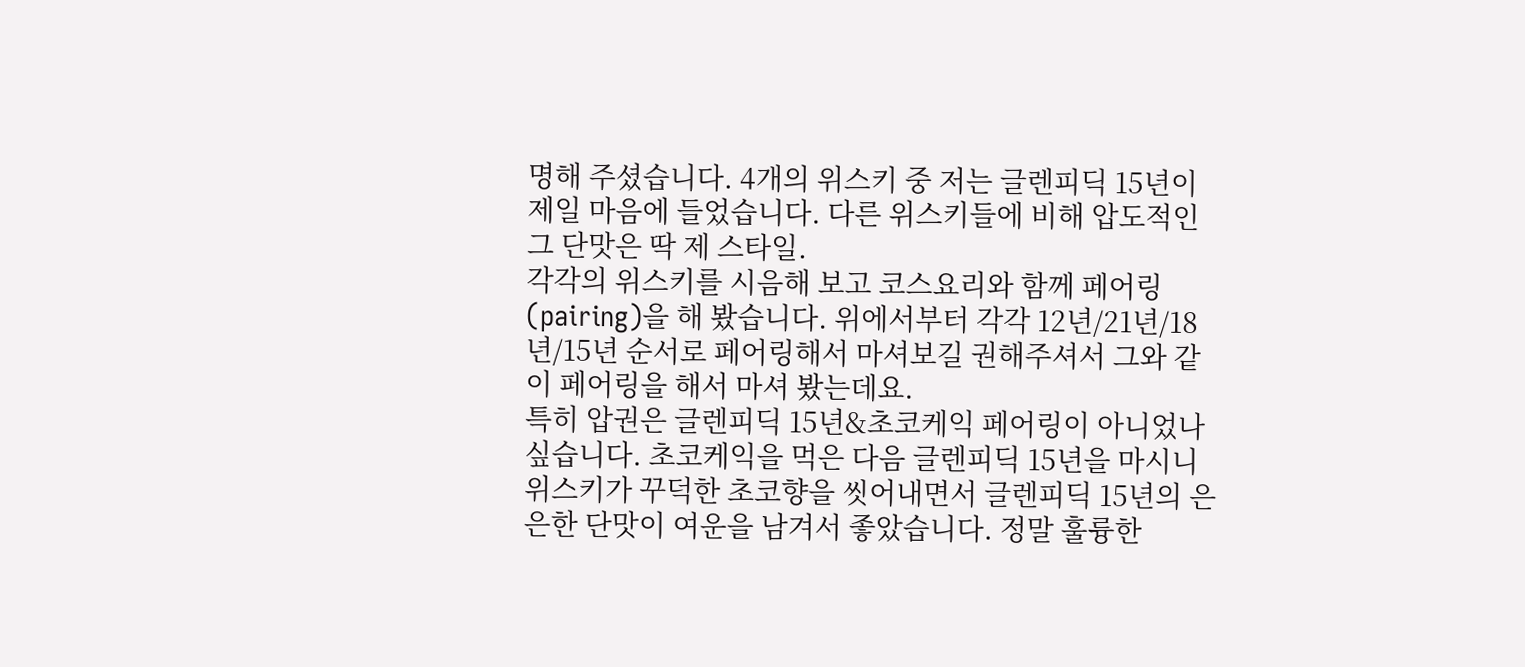명해 주셨습니다. 4개의 위스키 중 저는 글렌피딕 15년이 제일 마음에 들었습니다. 다른 위스키들에 비해 압도적인 그 단맛은 딱 제 스타일.
각각의 위스키를 시음해 보고 코스요리와 함께 페어링(pairing)을 해 봤습니다. 위에서부터 각각 12년/21년/18년/15년 순서로 페어링해서 마셔보길 권해주셔서 그와 같이 페어링을 해서 마셔 봤는데요.
특히 압권은 글렌피딕 15년&초코케익 페어링이 아니었나 싶습니다. 초코케익을 먹은 다음 글렌피딕 15년을 마시니 위스키가 꾸덕한 초코향을 씻어내면서 글렌피딕 15년의 은은한 단맛이 여운을 남겨서 좋았습니다. 정말 훌륭한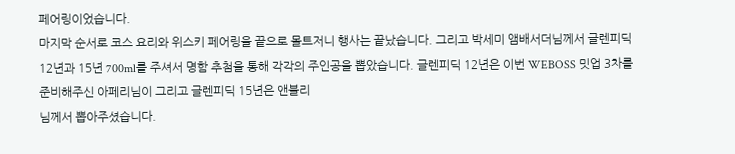페어링이었습니다.
마지막 순서로 코스 요리와 위스키 페어링을 끝으로 몰트저니 행사는 끝났습니다. 그리고 박세미 앰배서더님께서 글렌피딕 12년과 15년 700ml를 주셔서 명함 추첨을 통해 각각의 주인공을 뽑았습니다. 글렌피딕 12년은 이번 WEBOSS 밋업 3차를 준비해주신 아페리님이 그리고 글렌피딕 15년은 앤블리
님께서 뽑아주셨습니다.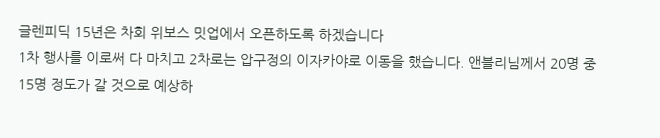글렌피딕 15년은 차회 위보스 밋업에서 오픈하도록 하겠습니다
1차 행사를 이로써 다 마치고 2차로는 압구정의 이자카야로 이동을 했습니다. 앤블리님께서 20명 중 15명 정도가 갈 것으로 예상하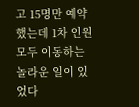고 15명만 예약했는데 1차 인원 모두 이동하는 놀라운 일이 있었다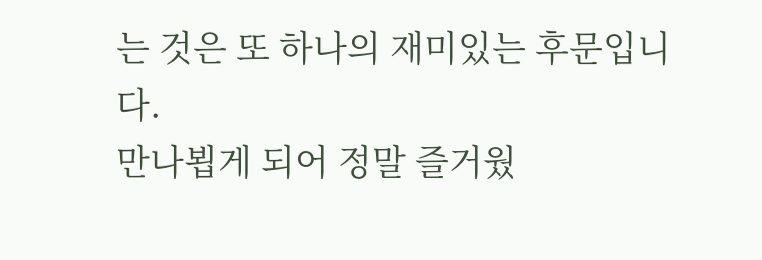는 것은 또 하나의 재미있는 후문입니다.
만나뵙게 되어 정말 즐거웠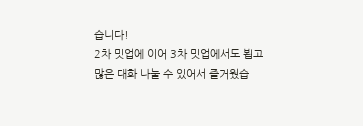습니다!
2차 밋업에 이어 3차 밋업에서도 뵙고
많은 대화 나눌 수 있어서 즐거웠습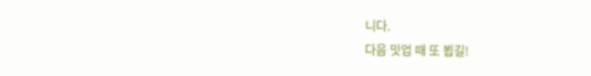니다.
다음 밋업 때 또 뵙길!